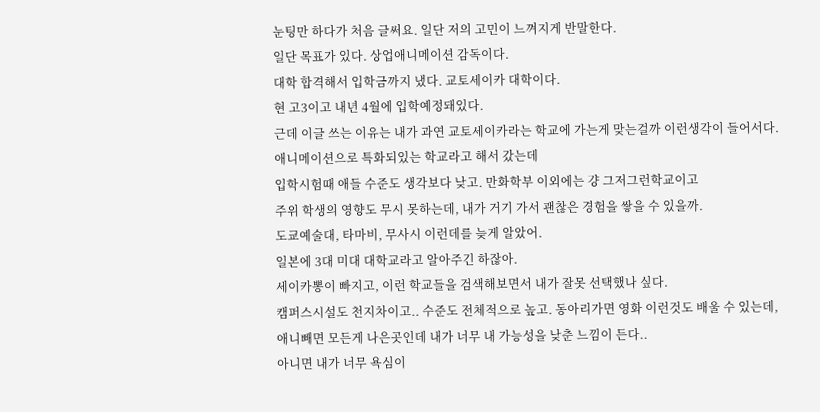눈팅만 하다가 처음 글써요. 일단 저의 고민이 느껴지게 반말한다.
일단 목표가 있다. 상업애니메이션 감독이다.
대학 합격해서 입학금까지 냈다. 교토세이카 대학이다.
현 고3이고 내년 4월에 입학예정돼있다.
근데 이글 쓰는 이유는 내가 과연 교토세이카라는 학교에 가는게 맞는걸까 이런생각이 들어서다.
애니메이션으로 특화되있는 학교라고 해서 갔는데
입학시험때 애들 수준도 생각보다 낮고. 만화학부 이외에는 걍 그저그런학교이고
주위 학생의 영향도 무시 못하는데, 내가 거기 가서 괜찮은 경험을 쌓을 수 있을까.
도쿄예술대, 타마비, 무사시 이런데를 늦게 알았어.
일본에 3대 미대 대학교라고 알아주긴 하잖아.
세이카뽕이 빠지고, 이런 학교들을 검색해보면서 내가 잘못 선택했나 싶다.
캠퍼스시설도 천지차이고.. 수준도 전체적으로 높고. 동아리가면 영화 이런것도 배울 수 있는데,
애니빼면 모든게 나은곳인데 내가 너무 내 가능성을 낮춘 느낌이 든다..
아니면 내가 너무 욕심이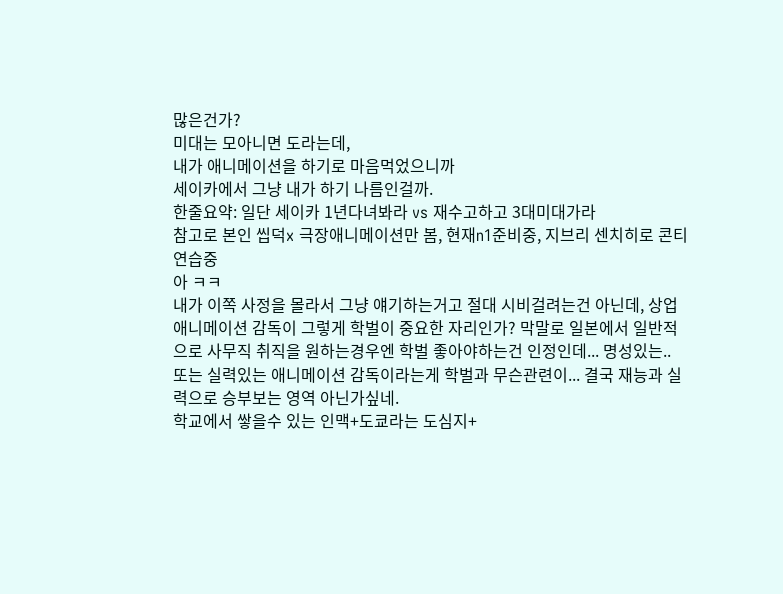많은건가?
미대는 모아니면 도라는데,
내가 애니메이션을 하기로 마음먹었으니까
세이카에서 그냥 내가 하기 나름인걸까.
한줄요약: 일단 세이카 1년다녀봐라 vs 재수고하고 3대미대가라
참고로 본인 씹덕x 극장애니메이션만 봄, 현재n1준비중, 지브리 센치히로 콘티 연습중
아 ㅋㅋ
내가 이쪽 사정을 몰라서 그냥 얘기하는거고 절대 시비걸려는건 아닌데, 상업 애니메이션 감독이 그렇게 학벌이 중요한 자리인가? 막말로 일본에서 일반적으로 사무직 취직을 원하는경우엔 학벌 좋아야하는건 인정인데... 명성있는.. 또는 실력있는 애니메이션 감독이라는게 학벌과 무슨관련이... 결국 재능과 실력으로 승부보는 영역 아닌가싶네.
학교에서 쌓을수 있는 인맥+도쿄라는 도심지+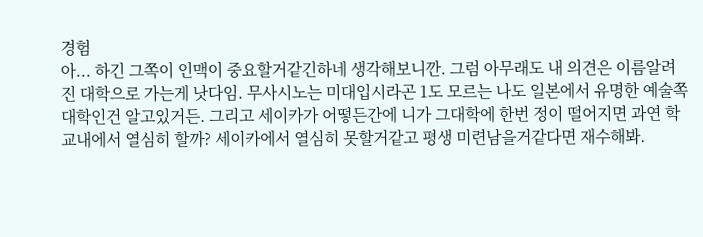경험
아... 하긴 그쪽이 인맥이 중요할거같긴하네 생각해보니깐. 그럼 아무래도 내 의견은 이름알려진 대학으로 가는게 낫다임. 무사시노는 미대입시라곤 1도 모르는 나도 일본에서 유명한 예술쪽대학인건 알고있거든. 그리고 세이카가 어떻든간에 니가 그대학에 한번 정이 떨어지면 과연 학교내에서 열심히 할까? 세이카에서 열심히 못할거같고 평생 미련남을거같다면 재수해봐.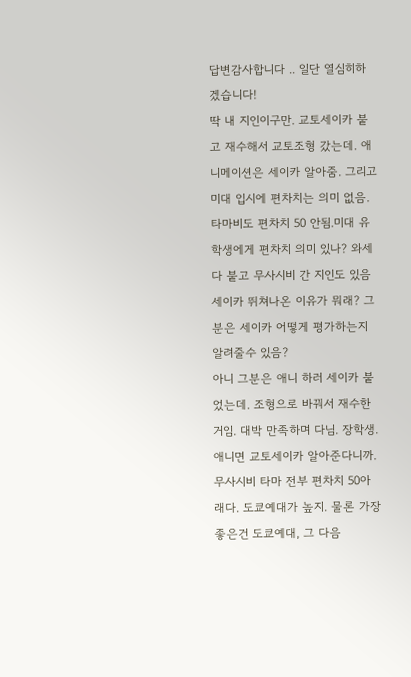답변감사합니다 .. 일단 열심히하겠습니다!
딱 내 지인이구만. 교토세이카 붙고 재수해서 교토조형 갔는데. 애니메이션은 세이카 알아줌. 그리고 미대 입시에 편차치는 의미 없음. 타마비도 편차치 50 안됨.미대 유학생에게 편차치 의미 있나? 와세다 붙고 무사시비 간 지인도 있음
세이카 뛰쳐나온 이유가 뭐래? 그분은 세이카 어떻게 평가하는지 알려줄수 있음?
아니 그분은 애니 하러 세이카 붙었는데. 조형으로 바꿔서 재수한거임. 대박 만족하며 다님. 장학생. 애니면 교토세이카 알아준다니까. 무사시비 타마 전부 편차치 50아래다. 도쿄예대가 높지. 물론 가장 좋은건 도쿄예대, 그 다음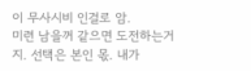이 무사시비 인걸로 암.
미련 남을꺼 같으면 도전하는거지. 선택은 본인 몫. 내가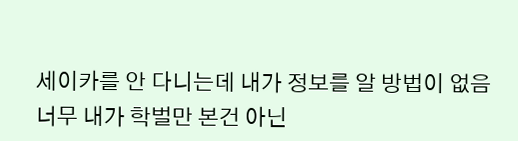세이카를 안 다니는데 내가 정보를 알 방법이 없음
너무 내가 학벌만 본건 아닌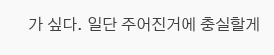가 싶다. 일단 주어진거에 충실할게